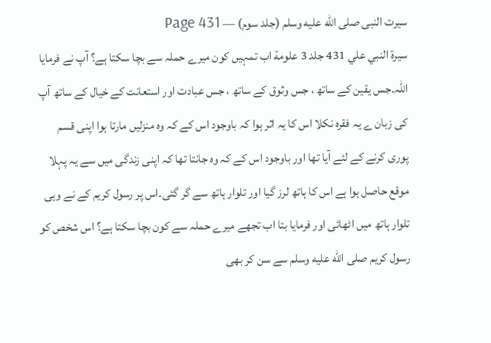سیرت النبی صلى الله عليه وسلم (جلد سوم) — Page 431
سيرة النبي علي 431 جلد 3 علومة اب تمہیں کون میرے حملہ سے بچا سکتا ہے؟ آپ نے فرمایا اللہ۔جس یقین کے ساتھ ، جس وثوق کے ساتھ ، جس عبادت اور استعانت کے خیال کے ساتھ آپ کی زبان ے یہ فقرہ نکلا اس کا یہ اثر ہوا کہ باوجود اس کے کہ وہ منزلیں مارتا ہوا اپنی قسم پوری کرنے کے لئے آیا تھا اور باوجود اس کے کہ وہ جانتا تھا کہ اپنی زندگی میں سے یہ پہلا موقع حاصل ہوا ہے اس کا ہاتھ لرز گیا اور تلوار ہاتھ سے گر گئی۔اس پر رسول کریم کے نے وہی تلوار ہاتھ میں اٹھائی اور فرمایا بتا اب تجھے میرے حملہ سے کون بچا سکتا ہے؟ اس شخص کو رسول کریم صلى الله عليه وسلم سے سن کر بھی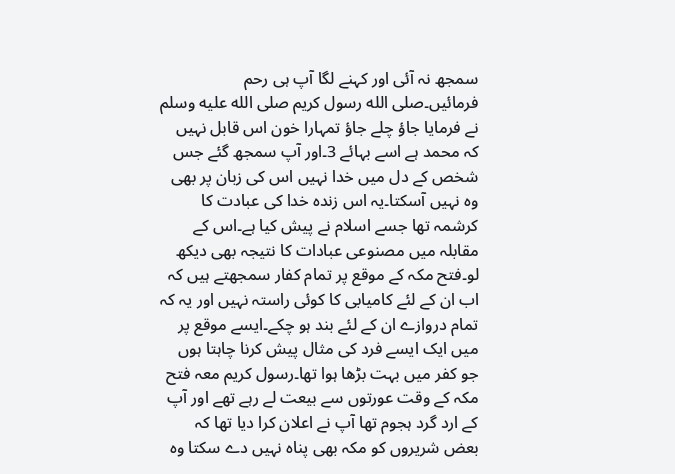سمجھ نہ آئی اور کہنے لگا آپ ہی رحم فرمائیں۔صلى الله رسول کریم صلى الله عليه وسلم نے فرمایا جاؤ چلے جاؤ تمہارا خون اس قابل نہیں کہ محمد ہے اسے بہائے 3۔اور آپ سمجھ گئے جس شخص کے دل میں خدا نہیں اس کی زبان پر بھی وہ نہیں آسکتا۔یہ اس زندہ خدا کی عبادت کا کرشمہ تھا جسے اسلام نے پیش کیا ہے۔اس کے مقابلہ میں مصنوعی عبادات کا نتیجہ بھی دیکھ لو۔فتح مکہ کے موقع پر تمام کفار سمجھتے ہیں کہ اب ان کے لئے کامیابی کا کوئی راستہ نہیں اور یہ کہ تمام دروازے ان کے لئے بند ہو چکے۔ایسے موقع پر میں ایک ایسے فرد کی مثال پیش کرنا چاہتا ہوں جو کفر میں بہت بڑھا ہوا تھا۔رسول کریم معہ فتح مکہ کے وقت عورتوں سے بیعت لے رہے تھے اور آپ کے ارد گرد ہجوم تھا آپ نے اعلان کرا دیا تھا کہ بعض شریروں کو مکہ بھی پناہ نہیں دے سکتا وہ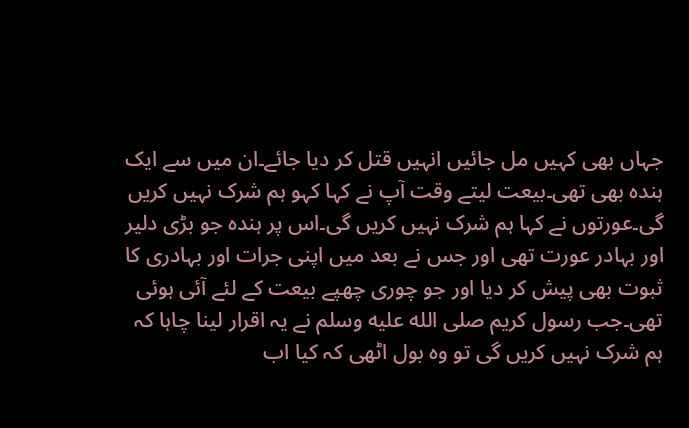جہاں بھی کہیں مل جائیں انہیں قتل کر دیا جائے۔ان میں سے ایک ہندہ بھی تھی۔بیعت لیتے وقت آپ نے کہا کہو ہم شرک نہیں کریں گی۔عورتوں نے کہا ہم شرک نہیں کریں گی۔اس پر ہندہ جو بڑی دلیر اور بہادر عورت تھی اور جس نے بعد میں اپنی جرات اور بہادری کا ثبوت بھی پیش کر دیا اور جو چوری چھپے بیعت کے لئے آئی ہوئی تھی۔جب رسول کریم صلى الله عليه وسلم نے یہ اقرار لینا چاہا کہ ہم شرک نہیں کریں گی تو وہ بول اٹھی کہ کیا اب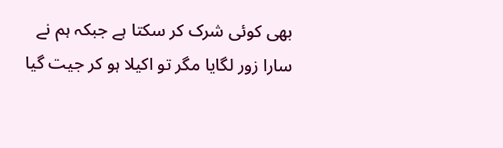بھی کوئی شرک کر سکتا ہے جبکہ ہم نے سارا زور لگایا مگر تو اکیلا ہو کر جیت گیا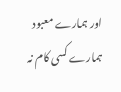اور ہمارے معبود ہمارے کسی کام نہ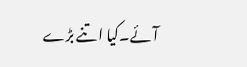آئے۔کیا اتنے بڑے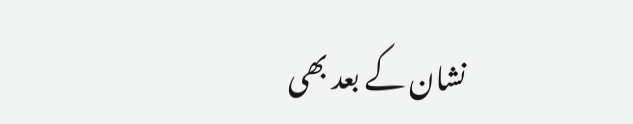نشان کے بعد بھی